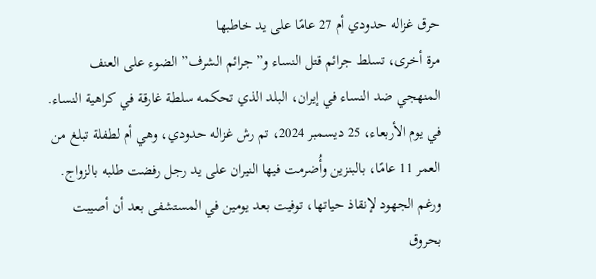حرق غزاله حدودي أم 27 عامًا على يد خاطبها
مرة أخرى، تسلط جرائم قتل النساء و”جرائم الشرف” الضوء على العنف المنهجي ضد النساء في إيران، البلد الذي تحكمه سلطة غارقة في كراهية النساء.
في يوم الأربعاء، 25 ديسمبر 2024، تم رش غزاله حدودي، وهي أم لطفلة تبلغ من العمر 11 عامًا، بالبنزين وأُضرمت فيها النيران على يد رجل رفضت طلبه بالزواج. ورغم الجهود لإنقاذ حياتها، توفيت بعد يومين في المستشفى بعد أن أصيبت بحروق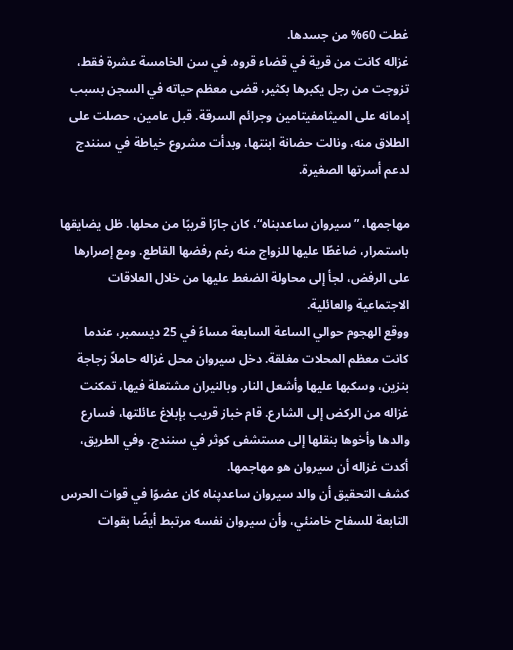غطت 60% من جسدها.
غزاله كانت من قرية في قضاء قروه. في سن الخامسة عشرة فقط، تزوجت من رجل يكبرها بكثير، قضى معظم حياته في السجن بسبب إدمانه على الميثامفيتامين وجرائم السرقة. قبل عامين، حصلت على الطلاق منه، ونالت حضانة ابنتها، وبدأت مشروع خياطة في سنندج لدعم أسرتها الصغيرة.

مهاجمها، ”سيروان ساعدبناه“، كان جارًا قريبًا من محلها. ظل يضايقها باستمرار، ضاغطًا عليها للزواج منه رغم رفضها القاطع. ومع إصرارها على الرفض، لجأ إلى محاولة الضغط عليها من خلال العلاقات الاجتماعية والعائلية.
ووقع الهجوم حوالي الساعة السابعة مساءً في 25 ديسمبر، عندما كانت معظم المحلات مغلقة. دخل سيروان محل غزاله حاملاً زجاجة بنزين، وسكبها عليها وأشعل النار. وبالنيران مشتعلة فيها، تمكنت غزاله من الركض إلى الشارع. قام خباز قريب بإبلاغ عائلتها، فسارع والدها وأخوها بنقلها إلى مستشفى كوثر في سنندج. وفي الطريق، أكدت غزاله أن سيروان هو مهاجمها.
كشف التحقيق أن والد سيروان ساعدپناه كان عضوًا في قوات الحرس التابعة للسفاح خامنئي، وأن سيروان نفسه مرتبط أيضًا بقوات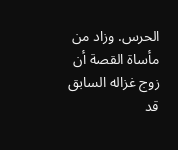الحرس. وزاد من مأساة القصة أن زوج غزاله السابق قد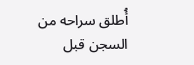أُطلق سراحه من السجن قبل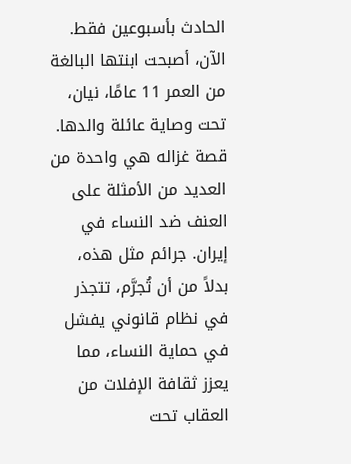الحادث بأسبوعين فقط. الآن، أصبحت ابنتها البالغة من العمر 11 عامًا، نيان، تحت وصاية عائلة والدها.
قصة غزاله هي واحدة من العديد من الأمثلة على العنف ضد النساء في إيران. جرائم مثل هذه، بدلاً من أن تُجرَّم، تتجذر في نظام قانوني يفشل في حماية النساء، مما يعزز ثقافة الإفلات من العقاب تحت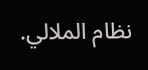نظام الملالي.